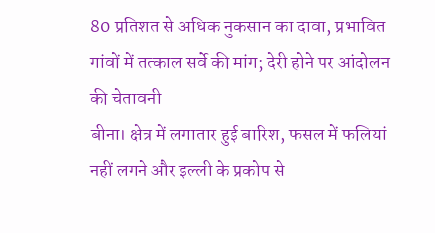80 प्रतिशत से अधिक नुकसान का दावा, प्रभावित गांवों में तत्काल सर्वे की मांग; देरी होने पर आंदोलन की चेतावनी
बीना। क्षेत्र में लगातार हुई बारिश, फसल में फलियां नहीं लगने और इल्ली के प्रकोप से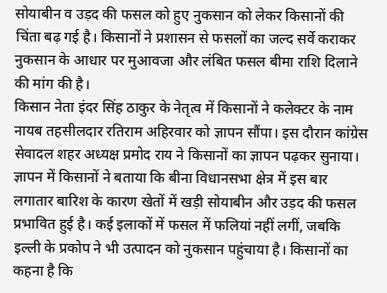सोयाबीन व उड़द की फसल को हुए नुकसान को लेकर किसानों की चिंता बढ़ गई है। किसानों ने प्रशासन से फसलों का जल्द सर्वे कराकर नुकसान के आधार पर मुआवजा और लंबित फसल बीमा राशि दिलाने की मांग की है।
किसान नेता इंदर सिंह ठाकुर के नेतृत्व में किसानों ने कलेक्टर के नाम नायब तहसीलदार रतिराम अहिरवार को ज्ञापन सौंपा। इस दौरान कांग्रेस सेवादल शहर अध्यक्ष प्रमोद राय ने किसानों का ज्ञापन पढ़कर सुनाया।
ज्ञापन में किसानों ने बताया कि बीना विधानसभा क्षेत्र में इस बार लगातार बारिश के कारण खेतों में खड़ी सोयाबीन और उड़द की फसल प्रभावित हुई है। कई इलाकों में फसल में फलियां नहीं लगीं, जबकि इल्ली के प्रकोप ने भी उत्पादन को नुकसान पहुंचाया है। किसानों का कहना है कि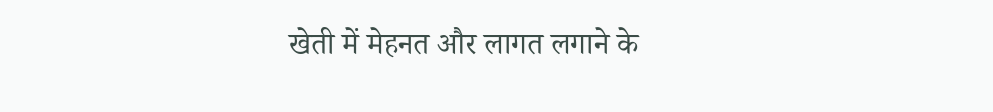खेती में मेहनत और लागत लगाने के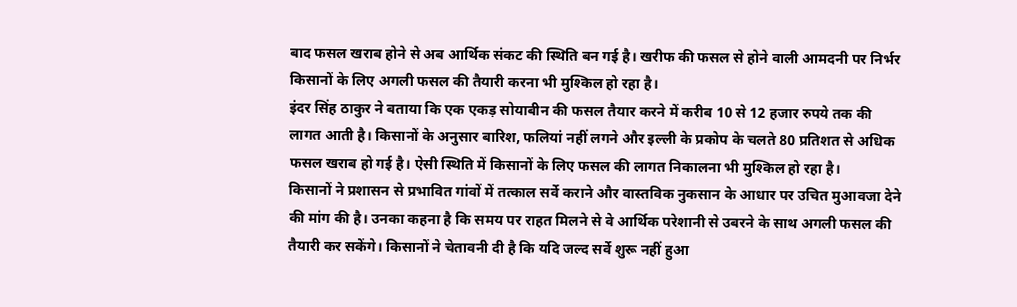बाद फसल खराब होने से अब आर्थिक संकट की स्थिति बन गई है। खरीफ की फसल से होने वाली आमदनी पर निर्भर किसानों के लिए अगली फसल की तैयारी करना भी मुश्किल हो रहा है।
इंदर सिंह ठाकुर ने बताया कि एक एकड़ सोयाबीन की फसल तैयार करने में करीब 10 से 12 हजार रुपये तक की लागत आती है। किसानों के अनुसार बारिश, फलियां नहीं लगने और इल्ली के प्रकोप के चलते 80 प्रतिशत से अधिक फसल खराब हो गई है। ऐसी स्थिति में किसानों के लिए फसल की लागत निकालना भी मुश्किल हो रहा है।
किसानों ने प्रशासन से प्रभावित गांवों में तत्काल सर्वे कराने और वास्तविक नुकसान के आधार पर उचित मुआवजा देने की मांग की है। उनका कहना है कि समय पर राहत मिलने से वे आर्थिक परेशानी से उबरने के साथ अगली फसल की तैयारी कर सकेंगे। किसानों ने चेतावनी दी है कि यदि जल्द सर्वे शुरू नहीं हुआ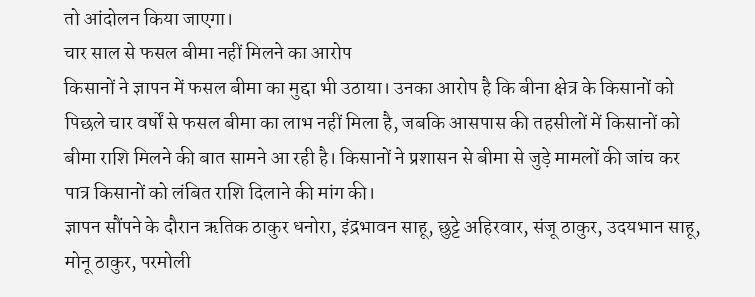तो आंदोलन किया जाएगा।
चार साल से फसल बीमा नहीं मिलने का आरोप
किसानों ने ज्ञापन में फसल बीमा का मुद्दा भी उठाया। उनका आरोप है कि बीना क्षेत्र के किसानों को पिछले चार वर्षों से फसल बीमा का लाभ नहीं मिला है, जबकि आसपास की तहसीलों में किसानों को बीमा राशि मिलने की बात सामने आ रही है। किसानों ने प्रशासन से बीमा से जुड़े मामलों की जांच कर पात्र किसानों को लंबित राशि दिलाने की मांग की।
ज्ञापन सौंपने के दौरान ऋतिक ठाकुर धनोरा, इंद्रभावन साहू, छुट्टे अहिरवार, संजू ठाकुर, उदयभान साहू, मोनू ठाकुर, परमोली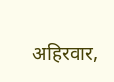अहिरवार,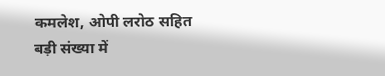कमलेश, ओपी लरोठ सहित बड़ी संख्या में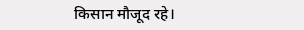किसान मौजूद रहे।